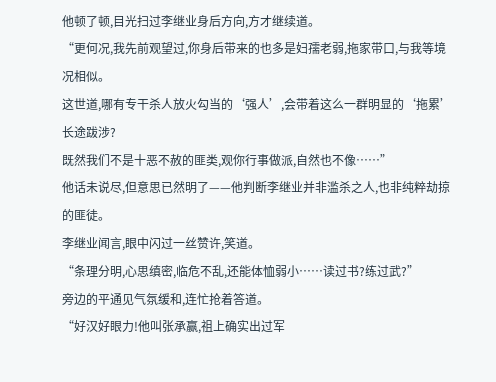他顿了顿,目光扫过李继业身后方向,方才继续道。
“更何况,我先前观望过,你身后带来的也多是妇孺老弱,拖家带口,与我等境况相似。
这世道,哪有专干杀人放火勾当的‘强人’,会带着这么一群明显的‘拖累’长途跋涉?
既然我们不是十恶不赦的匪类,观你行事做派,自然也不像……”
他话未说尽,但意思已然明了——他判断李继业并非滥杀之人,也非纯粹劫掠的匪徒。
李继业闻言,眼中闪过一丝赞许,笑道。
“条理分明,心思缜密,临危不乱,还能体恤弱小……读过书?练过武?”
旁边的平通见气氛缓和,连忙抢着答道。
“好汉好眼力!他叫张承赢,祖上确实出过军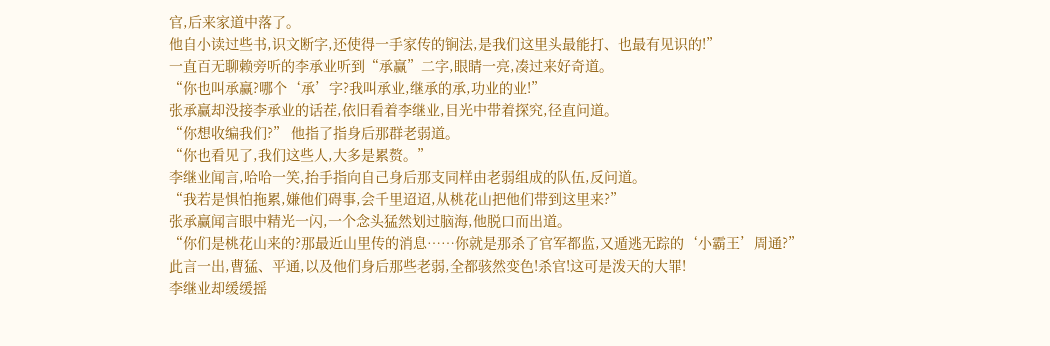官,后来家道中落了。
他自小读过些书,识文断字,还使得一手家传的锏法,是我们这里头最能打、也最有见识的!”
一直百无聊赖旁听的李承业听到“承赢”二字,眼睛一亮,凑过来好奇道。
“你也叫承赢?哪个‘承’字?我叫承业,继承的承,功业的业!”
张承赢却没接李承业的话茬,依旧看着李继业,目光中带着探究,径直问道。
“你想收编我们?” 他指了指身后那群老弱道。
“你也看见了,我们这些人,大多是累赘。”
李继业闻言,哈哈一笑,抬手指向自己身后那支同样由老弱组成的队伍,反问道。
“我若是惧怕拖累,嫌他们碍事,会千里迢迢,从桃花山把他们带到这里来?”
张承赢闻言眼中精光一闪,一个念头猛然划过脑海,他脱口而出道。
“你们是桃花山来的?那最近山里传的消息……你就是那杀了官军都监,又遁逃无踪的‘小霸王’周通?”
此言一出,曹猛、平通,以及他们身后那些老弱,全都骇然变色!杀官!这可是泼天的大罪!
李继业却缓缓摇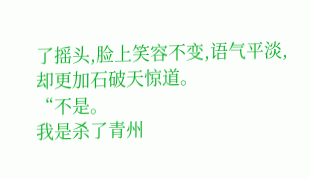了摇头,脸上笑容不变,语气平淡,却更加石破天惊道。
“不是。
我是杀了青州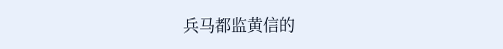兵马都监黄信的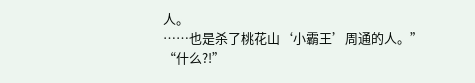人。
……也是杀了桃花山‘小霸王’周通的人。”
“什么?!”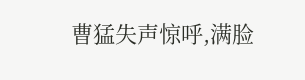曹猛失声惊呼,满脸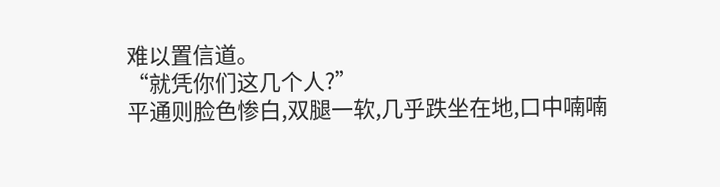难以置信道。
“就凭你们这几个人?”
平通则脸色惨白,双腿一软,几乎跌坐在地,口中喃喃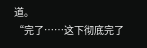道。
“完了……这下彻底完了